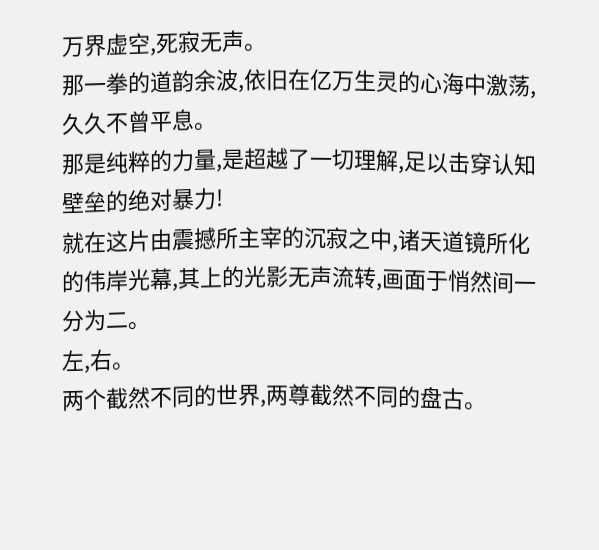万界虚空,死寂无声。
那一拳的道韵余波,依旧在亿万生灵的心海中激荡,久久不曾平息。
那是纯粹的力量,是超越了一切理解,足以击穿认知壁垒的绝对暴力!
就在这片由震撼所主宰的沉寂之中,诸天道镜所化的伟岸光幕,其上的光影无声流转,画面于悄然间一分为二。
左,右。
两个截然不同的世界,两尊截然不同的盘古。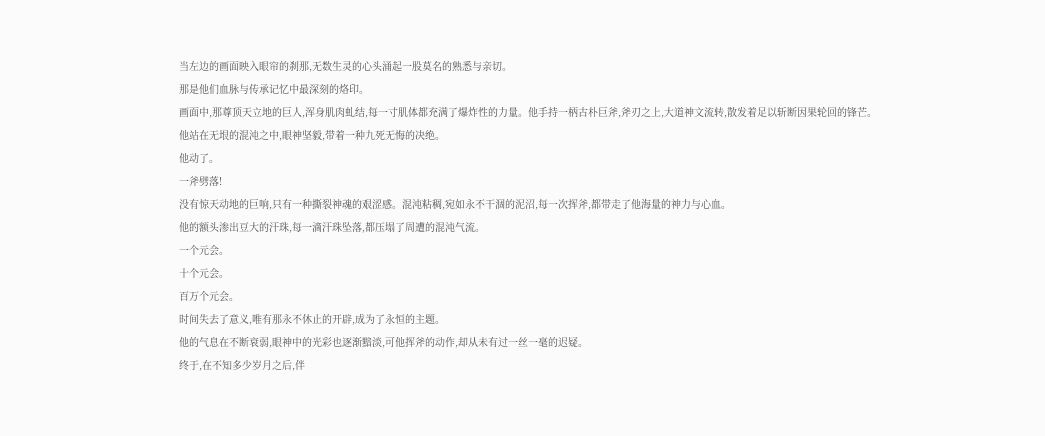当左边的画面映入眼帘的刹那,无数生灵的心头涌起一股莫名的熟悉与亲切。
那是他们血脉与传承记忆中最深刻的烙印。
画面中,那尊顶天立地的巨人,浑身肌肉虬结,每一寸肌体都充满了爆炸性的力量。他手持一柄古朴巨斧,斧刃之上,大道神文流转,散发着足以斩断因果轮回的锋芒。
他站在无垠的混沌之中,眼神坚毅,带着一种九死无悔的决绝。
他动了。
一斧劈落!
没有惊天动地的巨响,只有一种撕裂神魂的艰涩感。混沌粘稠,宛如永不干涸的泥沼,每一次挥斧,都带走了他海量的神力与心血。
他的额头渗出豆大的汗珠,每一滴汗珠坠落,都压塌了周遭的混沌气流。
一个元会。
十个元会。
百万个元会。
时间失去了意义,唯有那永不休止的开辟,成为了永恒的主题。
他的气息在不断衰弱,眼神中的光彩也逐渐黯淡,可他挥斧的动作,却从未有过一丝一毫的迟疑。
终于,在不知多少岁月之后,伴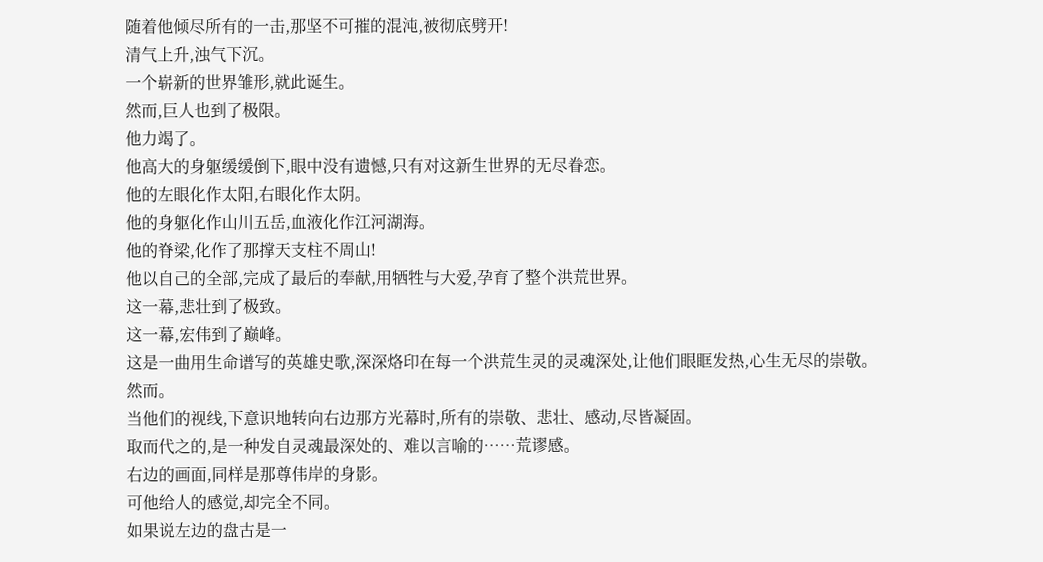随着他倾尽所有的一击,那坚不可摧的混沌,被彻底劈开!
清气上升,浊气下沉。
一个崭新的世界雏形,就此诞生。
然而,巨人也到了极限。
他力竭了。
他高大的身躯缓缓倒下,眼中没有遗憾,只有对这新生世界的无尽眷恋。
他的左眼化作太阳,右眼化作太阴。
他的身躯化作山川五岳,血液化作江河湖海。
他的脊梁,化作了那撑天支柱不周山!
他以自己的全部,完成了最后的奉献,用牺牲与大爱,孕育了整个洪荒世界。
这一幕,悲壮到了极致。
这一幕,宏伟到了巅峰。
这是一曲用生命谱写的英雄史歌,深深烙印在每一个洪荒生灵的灵魂深处,让他们眼眶发热,心生无尽的崇敬。
然而。
当他们的视线,下意识地转向右边那方光幕时,所有的崇敬、悲壮、感动,尽皆凝固。
取而代之的,是一种发自灵魂最深处的、难以言喻的……荒谬感。
右边的画面,同样是那尊伟岸的身影。
可他给人的感觉,却完全不同。
如果说左边的盘古是一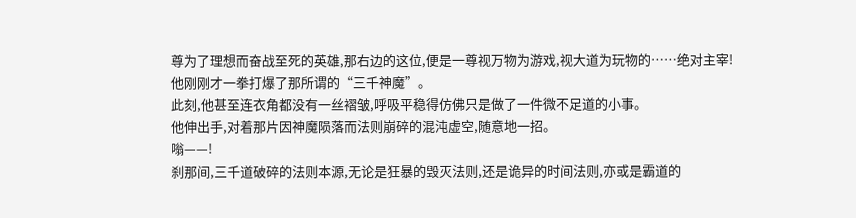尊为了理想而奋战至死的英雄,那右边的这位,便是一尊视万物为游戏,视大道为玩物的……绝对主宰!
他刚刚才一拳打爆了那所谓的“三千神魔”。
此刻,他甚至连衣角都没有一丝褶皱,呼吸平稳得仿佛只是做了一件微不足道的小事。
他伸出手,对着那片因神魔陨落而法则崩碎的混沌虚空,随意地一招。
嗡——!
刹那间,三千道破碎的法则本源,无论是狂暴的毁灭法则,还是诡异的时间法则,亦或是霸道的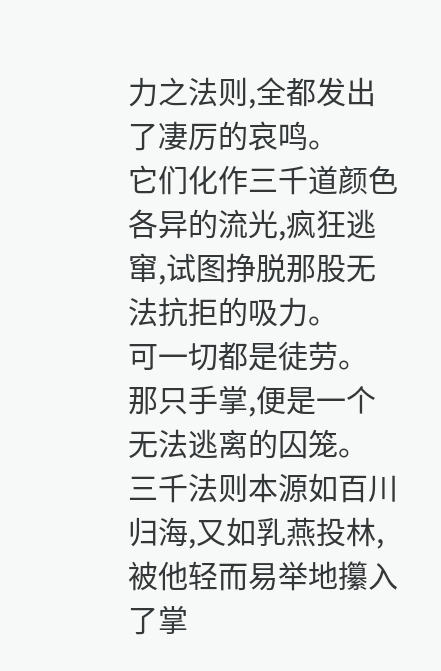力之法则,全都发出了凄厉的哀鸣。
它们化作三千道颜色各异的流光,疯狂逃窜,试图挣脱那股无法抗拒的吸力。
可一切都是徒劳。
那只手掌,便是一个无法逃离的囚笼。
三千法则本源如百川归海,又如乳燕投林,被他轻而易举地攥入了掌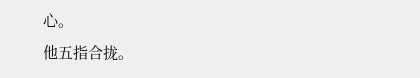心。
他五指合拢。